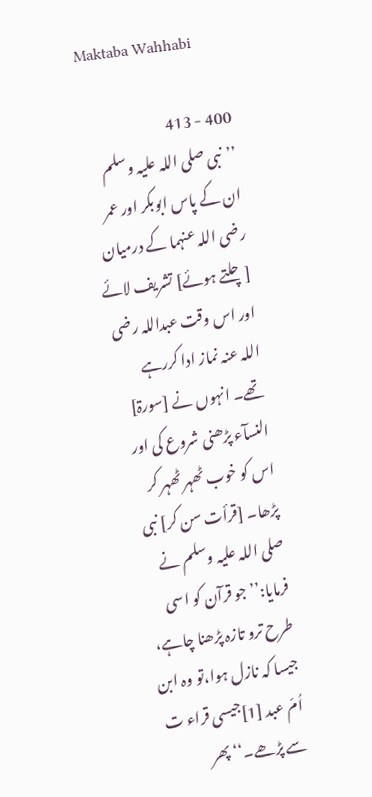Maktaba Wahhabi

400 - 413
’’نبی صلی اللہ علیہ وسلم ان کے پاس ابوبکر اور عمر رضی اللہ عنہما کے درمیان [چلتے ہوئے] تشریف لائے اور اس وقت عبداللہ رضی اللہ عنہ نماز ادا کررہے تھے۔ انہوں نے [سورۃ] النسآء پڑھنی شروع کی اور اس کو خوب ٹھہر ٹھہر کر پڑھا۔ [قرأت سن کر] نبی صلی اللہ علیہ وسلم نے فرمایا:’’ جو قرآن کو اسی طرح ترو تازہ پڑھنا چاہے، جیسا کہ نازل ہوا،تو وہ ابن اُمّ عبد [1]جیسی قراء ت سے پڑھے۔‘‘ پھر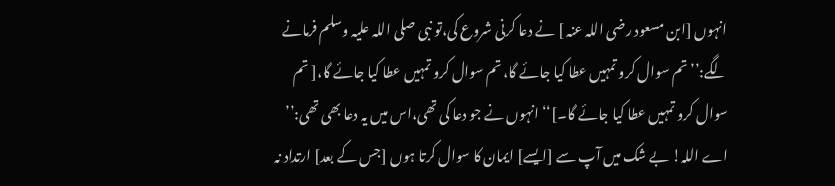انہوں [ابن مسعود رضی اللہ عنہ ] نے دعا کرنی شروع کی،تو نبی صلی اللہ علیہ وسلم فرمانے لگے:’’ تم سوال کرو تمہیں عطا کیا جائے گا، تم سوال کرو تمہیں عطا کیا جائے گا،[ تم سوال کرو تمہیں عطا کیا جائے گا۔]‘‘ انہوں نے جو دعا کی تھی،اس میں یہ دعا بھی تھی:’’ اے اللہ! بے شک میں آپ سے [ایسے] ایمان کا سوال کرتا ہوں [جس کے بعد] ارتداد نہ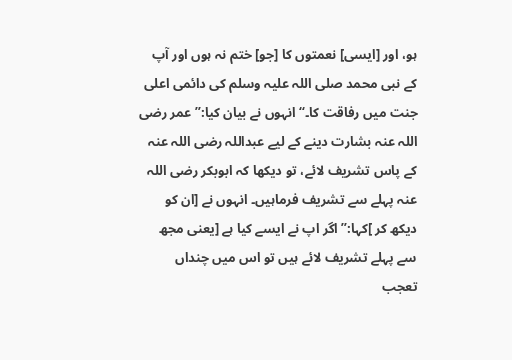ہو، اور [ایسی] نعمتوں کا [جو] ختم نہ ہوں اور آپ کے نبی محمد صلی اللہ علیہ وسلم کی دائمی اعلی جنت میں رفاقت کا۔‘‘ انہوں نے بیان کیا:’’ عمر رضی اللہ عنہ بشارت دینے کے لیے عبداللہ رضی اللہ عنہ کے پاس تشریف لائے، تو دیکھا کہ ابوبکر رضی اللہ عنہ پہلے سے تشریف فرماہیں۔ انہوں نے [ان کو دیکھ کر ]کہا:’’ اگر اپ نے ایسے کیا ہے [یعنی مجھ سے پہلے تشریف لائے ہیں تو اس میں چنداں تعجب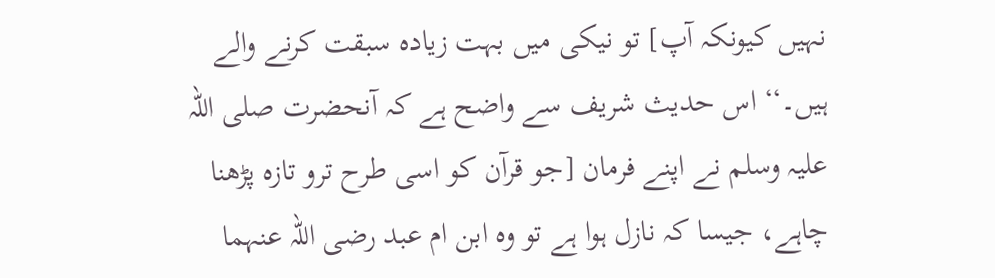نہیں کیونکہ آپ] تو نیکی میں بہت زیادہ سبقت کرنے والے ہیں۔‘‘ اس حدیث شریف سے واضح ہے کہ آنحضرت صلی اللہ علیہ وسلم نے اپنے فرمان [جو قرآن کو اسی طرح ترو تازہ پڑھنا چاہے، جیسا کہ نازل ہوا ہے تو وہ ابن ام عبد رضی اللہ عنہما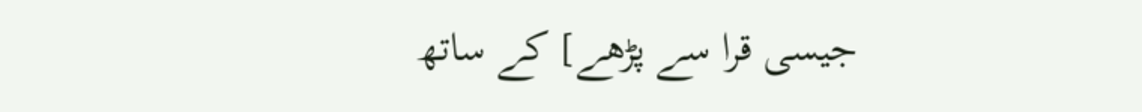جیسی قرا سے پڑھے] کے ساتھ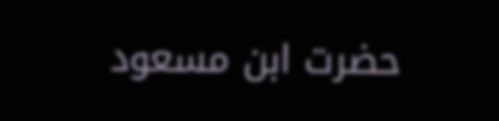حضرت ابن مسعود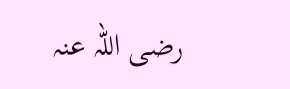رضی اللہ عنہ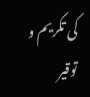کی تکریم و توقیر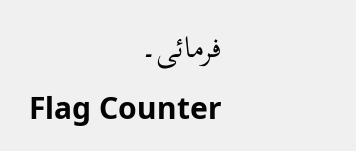فرمائی۔
Flag Counter